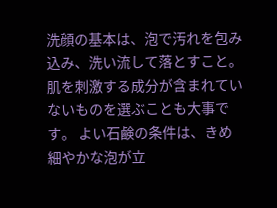洗顔の基本は、泡で汚れを包み込み、洗い流して落とすこと。 肌を刺激する成分が含まれていないものを選ぶことも大事です。 よい石鹸の条件は、きめ細やかな泡が立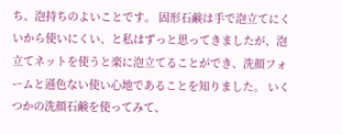ち、泡持ちのよいことです。 固形石鹸は手で泡立てにくいから使いにくい、と私はずっと思ってきましたが、泡立てネットを使うと楽に泡立てることができ、洗顔フォームと遜色ない使い心地であることを知りました。 いくつかの洗顔石鹸を使ってみて、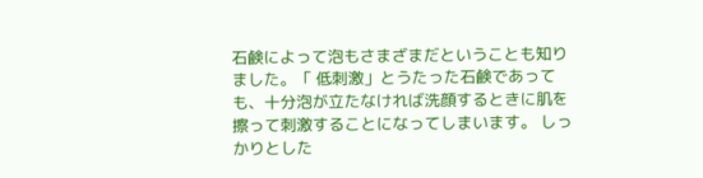石鹸によって泡もさまざまだということも知りました。「 低刺激」とうたった石鹸であっても、十分泡が立たなければ洗顔するときに肌を擦って刺激することになってしまいます。 しっかりとした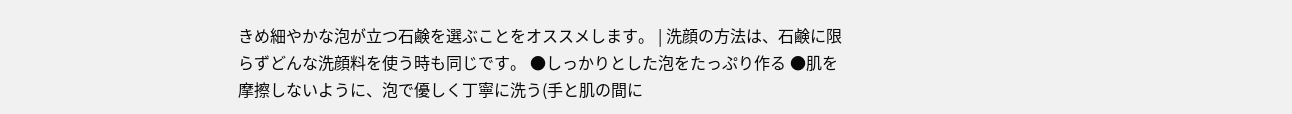きめ細やかな泡が立つ石鹸を選ぶことをオススメします。 | 洗顔の方法は、石鹸に限らずどんな洗顔料を使う時も同じです。 ●しっかりとした泡をたっぷり作る ●肌を摩擦しないように、泡で優しく丁寧に洗う(手と肌の間に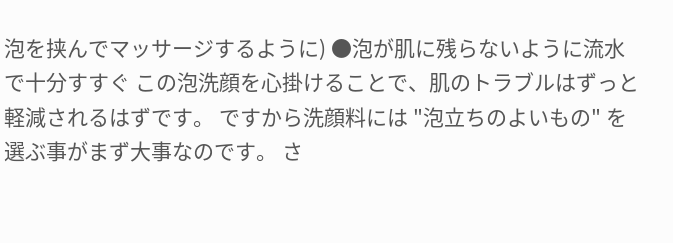泡を挟んでマッサージするように) ●泡が肌に残らないように流水で十分すすぐ この泡洗顔を心掛けることで、肌のトラブルはずっと軽減されるはずです。 ですから洗顔料には "泡立ちのよいもの" を選ぶ事がまず大事なのです。 さ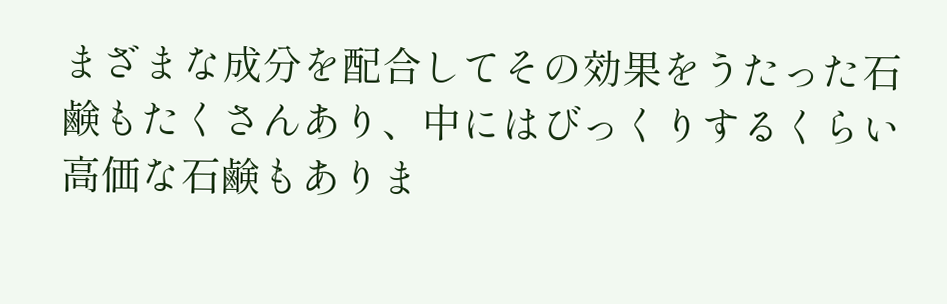まざまな成分を配合してその効果をうたった石鹸もたくさんあり、中にはびっくりするくらい高価な石鹸もありま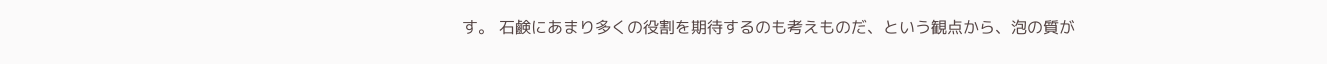す。 石鹸にあまり多くの役割を期待するのも考えものだ、という観点から、泡の質が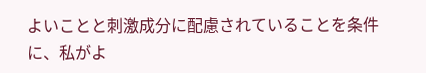よいことと刺激成分に配慮されていることを条件に、私がよ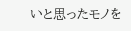いと思ったモノを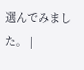選んでみました。 |